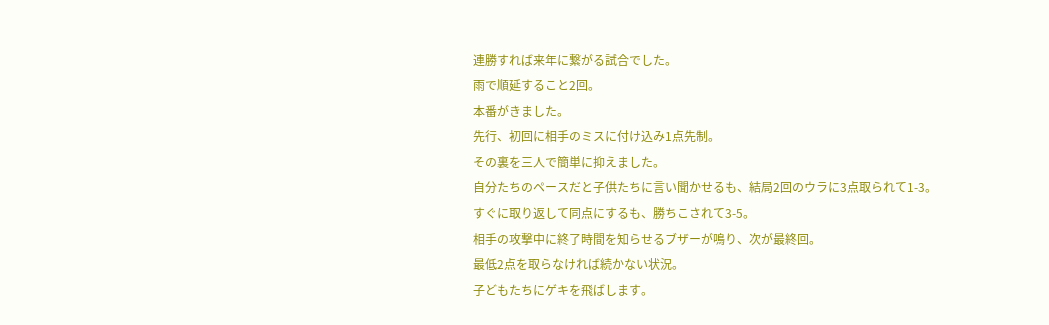連勝すれば来年に繋がる試合でした。
雨で順延すること2回。
本番がきました。
先行、初回に相手のミスに付け込み1点先制。
その裏を三人で簡単に抑えました。
自分たちのペースだと子供たちに言い聞かせるも、結局2回のウラに3点取られて1-3。
すぐに取り返して同点にするも、勝ちこされて3-5。
相手の攻撃中に終了時間を知らせるブザーが鳴り、次が最終回。
最低2点を取らなければ続かない状況。
子どもたちにゲキを飛ばします。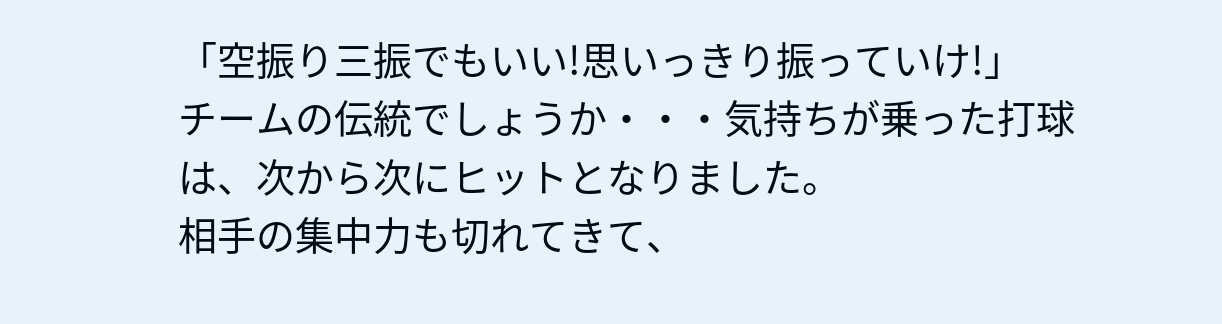「空振り三振でもいい!思いっきり振っていけ!」
チームの伝統でしょうか・・・気持ちが乗った打球は、次から次にヒットとなりました。
相手の集中力も切れてきて、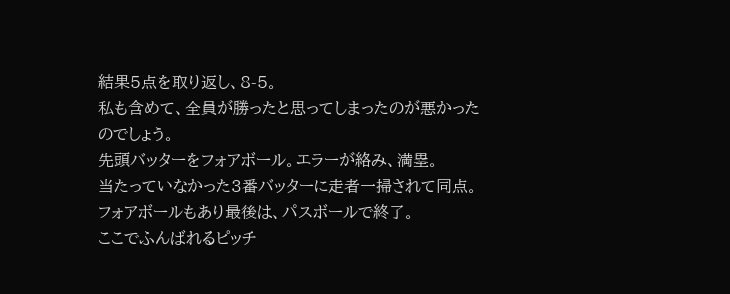結果5点を取り返し、8-5。
私も含めて、全員が勝ったと思ってしまったのが悪かったのでしょう。
先頭バッターをフォアボール。エラーが絡み、満塁。
当たっていなかった3番バッターに走者一掃されて同点。
フォアボールもあり最後は、パスボールで終了。
ここでふんばれるピッチ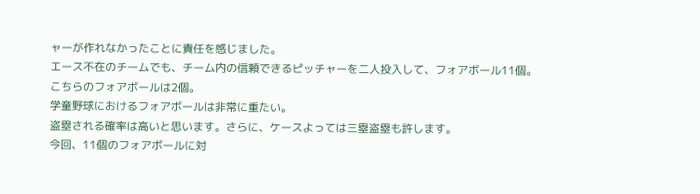ャーが作れなかったことに責任を感じました。
エース不在のチームでも、チーム内の信頼できるピッチャーを二人投入して、フォアボール11個。
こちらのフォアボールは2個。
学童野球におけるフォアボールは非常に重たい。
盗塁される確率は高いと思います。さらに、ケースよっては三塁盗塁も許します。
今回、11個のフォアボールに対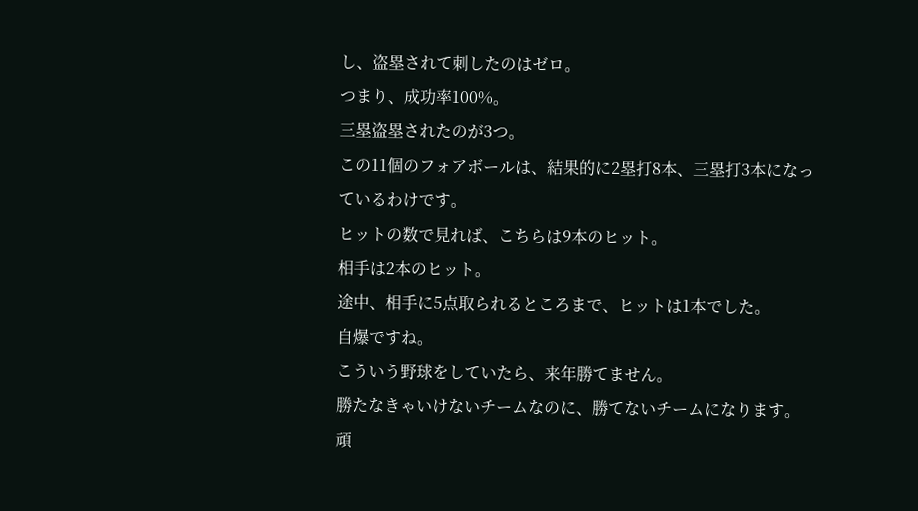し、盗塁されて刺したのはゼロ。
つまり、成功率100%。
三塁盗塁されたのが3つ。
この11個のフォアボールは、結果的に2塁打8本、三塁打3本になっているわけです。
ヒットの数で見れば、こちらは9本のヒット。
相手は2本のヒット。
途中、相手に5点取られるところまで、ヒットは1本でした。
自爆ですね。
こういう野球をしていたら、来年勝てません。
勝たなきゃいけないチームなのに、勝てないチームになります。
頑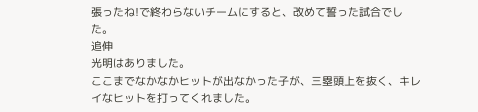張ったね!で終わらないチームにすると、改めて誓った試合でした。
追伸
光明はありました。
ここまでなかなかヒットが出なかった子が、三塁頭上を抜く、キレイなヒットを打ってくれました。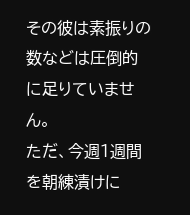その彼は素振りの数などは圧倒的に足りていません。
ただ、今週1週間を朝練漬けに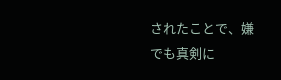されたことで、嫌でも真剣に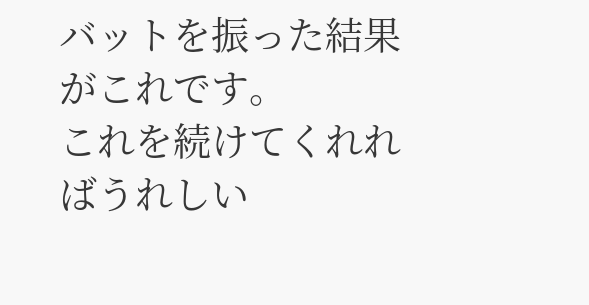バットを振った結果がこれです。
これを続けてくれればうれしい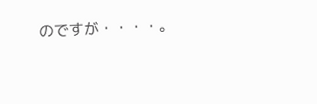のですが・・・・。